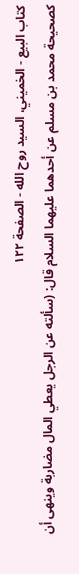كتاب البيع - الخميني، السيد روح الله - الصفحة ١٢٢
كصحيحة محمد بن مسلم عن أحدهما عليهما السلام قال: (سألته عن الرجل يعطي المال مضاربة وينهى أن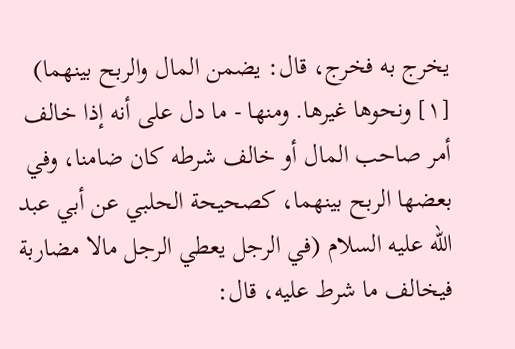يخرج به فخرج، قال: يضمن المال والربح بينهما) [١] ونحوها غيرها. ومنها - ما دل على أنه إذا خالف أمر صاحب المال أو خالف شرطه كان ضامنا، وفي بعضها الربح بينهما، كصحيحة الحلبي عن أبي عبد الله عليه السلام (في الرجل يعطي الرجل مالا مضاربة فيخالف ما شرط عليه، قال: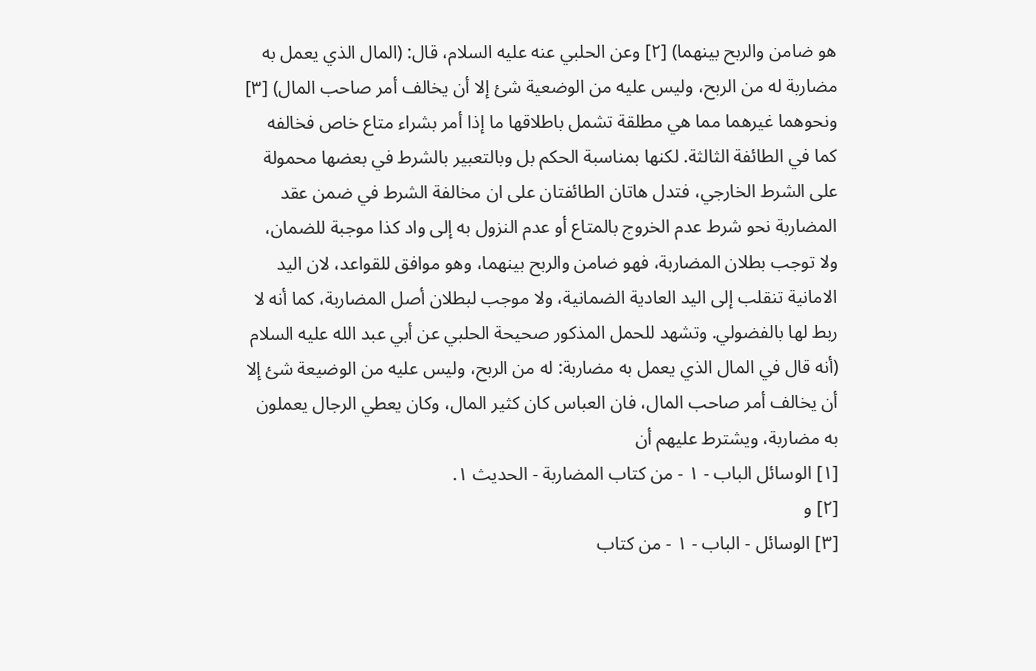هو ضامن والربح بينهما) [٢] وعن الحلبي عنه عليه السلام، قال: (المال الذي يعمل به مضاربة له من الربح، وليس عليه من الوضعية شئ إلا أن يخالف أمر صاحب المال) [٣] ونحوهما غيرهما مما هي مطلقة تشمل باطلاقها ما إذا أمر بشراء متاع خاص فخالفه كما في الطائفة الثالثة. لكنها بمناسبة الحكم بل وبالتعبير بالشرط في بعضها محمولة على الشرط الخارجي، فتدل هاتان الطائفتان على ان مخالفة الشرط في ضمن عقد المضاربة نحو شرط عدم الخروج بالمتاع أو عدم النزول به إلى واد كذا موجبة للضمان، ولا توجب بطلان المضاربة، فهو ضامن والربح بينهما، وهو موافق للقواعد، لان اليد الامانية تنقلب إلى اليد العادية الضمانية، ولا موجب لبطلان أصل المضاربة، كما أنه لا ربط لها بالفضولي. وتشهد للحمل المذكور صحيحة الحلبي عن أبي عبد الله عليه السلام (أنه قال في المال الذي يعمل به مضاربة: له من الربح، وليس عليه من الوضيعة شئ إلا أن يخالف أمر صاحب المال، فان العباس كان كثير المال، وكان يعطي الرجال يعملون به مضاربة، ويشترط عليهم أن
[١] الوسائل الباب - ١ - من كتاب المضاربة - الحديث ١.
[٢] و
[٣] الوسائل - الباب - ١ - من كتاب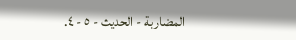المضاربة - الحديث - ٥ - ٤.